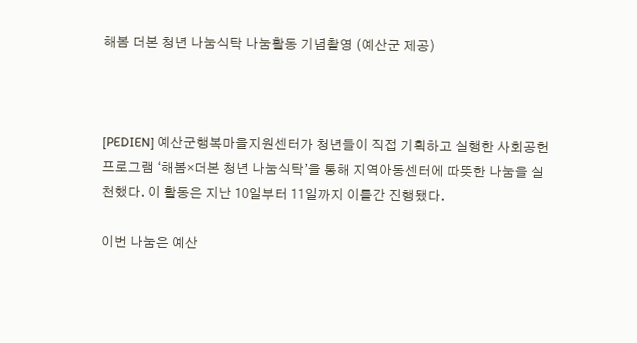해봄 더본 청년 나눔식탁 나눔활동 기념촬영 (예산군 제공)



[PEDIEN] 예산군행복마을지원센터가 청년들이 직접 기획하고 실행한 사회공헌 프로그램 ‘해봄×더본 청년 나눔식탁’을 통해 지역아동센터에 따뜻한 나눔을 실천했다. 이 활동은 지난 10일부터 11일까지 이틀간 진행됐다.

이번 나눔은 예산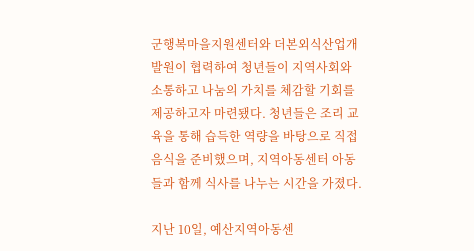군행복마을지원센터와 더본외식산업개발원이 협력하여 청년들이 지역사회와 소통하고 나눔의 가치를 체감할 기회를 제공하고자 마련됐다. 청년들은 조리 교육을 통해 습득한 역량을 바탕으로 직접 음식을 준비했으며, 지역아동센터 아동들과 함께 식사를 나누는 시간을 가졌다.

지난 10일, 예산지역아동센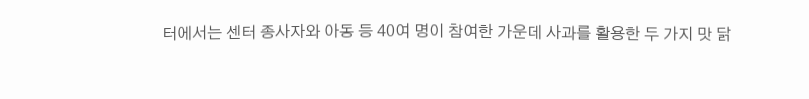터에서는 센터 종사자와 아동 등 40여 명이 참여한 가운데 사과를 활용한 두 가지 맛 닭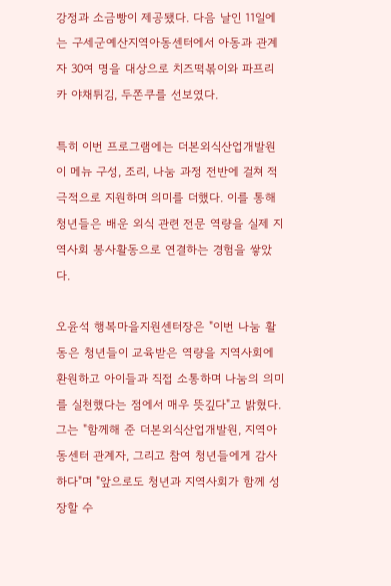강정과 소금빵이 제공됐다. 다음 날인 11일에는 구세군예산지역아동센터에서 아동과 관계자 30여 명을 대상으로 치즈떡볶이와 파프리카 야채튀김, 두쫀쿠를 선보였다.

특히 이번 프로그램에는 더본외식산업개발원이 메뉴 구성, 조리, 나눔 과정 전반에 걸쳐 적극적으로 지원하며 의미를 더했다. 이를 통해 청년들은 배운 외식 관련 전문 역량을 실제 지역사회 봉사활동으로 연결하는 경험을 쌓았다.

오윤석 행복마을지원센터장은 "이번 나눔 활동은 청년들이 교육받은 역량을 지역사회에 환원하고 아이들과 직접 소통하며 나눔의 의미를 실천했다는 점에서 매우 뜻깊다"고 밝혔다. 그는 "함께해 준 더본외식산업개발원, 지역아동센터 관계자, 그리고 참여 청년들에게 감사하다"며 "앞으로도 청년과 지역사회가 함께 성장할 수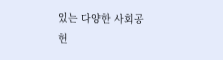있는 다양한 사회공헌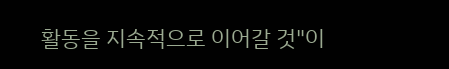활동을 지속적으로 이어갈 것"이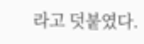라고 덧붙였다.